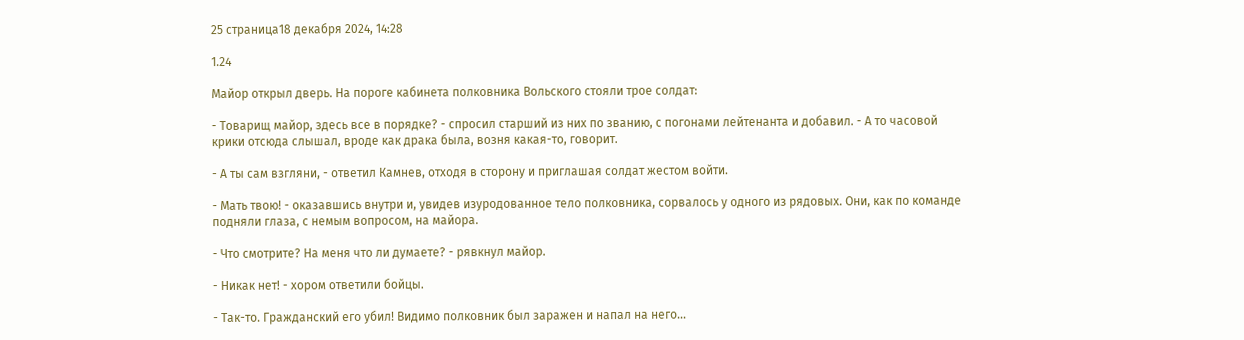25 страница18 декабря 2024, 14:28

1.24

Майор открыл дверь. На пороге кабинета полковника Вольского стояли трое солдат:

- Товарищ майор, здесь все в порядке? - спросил старший из них по званию, с погонами лейтенанта и добавил. - А то часовой крики отсюда слышал, вроде как драка была, возня какая-то, говорит.

- А ты сам взгляни, - ответил Камнев, отходя в сторону и приглашая солдат жестом войти.

- Мать твою! - оказавшись внутри и, увидев изуродованное тело полковника, сорвалось у одного из рядовых. Они, как по команде подняли глаза, с немым вопросом, на майора.

- Что смотрите? На меня что ли думаете? - рявкнул майор.

- Никак нет! - хором ответили бойцы.

- Так-то. Гражданский его убил! Видимо полковник был заражен и напал на него...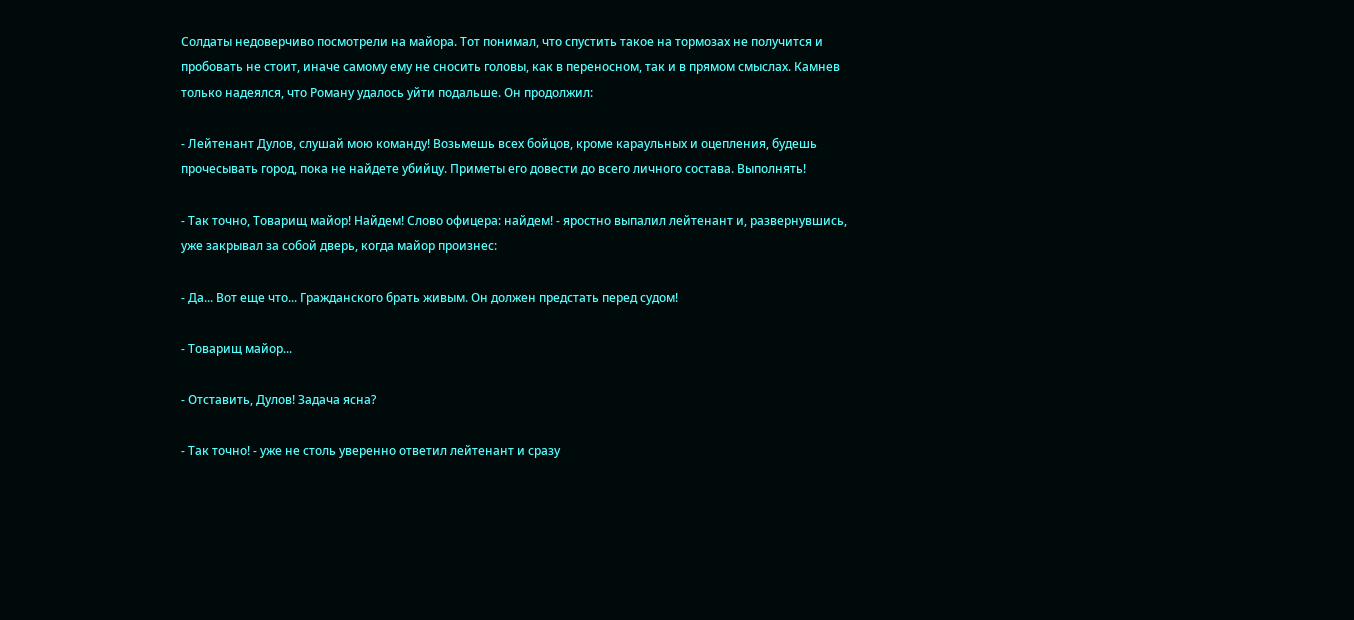Солдаты недоверчиво посмотрели на майора. Тот понимал, что спустить такое на тормозах не получится и пробовать не стоит, иначе самому ему не сносить головы, как в переносном, так и в прямом смыслах. Камнев только надеялся, что Роману удалось уйти подальше. Он продолжил:

- Лейтенант Дулов, слушай мою команду! Возьмешь всех бойцов, кроме караульных и оцепления, будешь прочесывать город, пока не найдете убийцу. Приметы его довести до всего личного состава. Выполнять!

- Так точно, Товарищ майор! Найдем! Слово офицера: найдем! - яростно выпалил лейтенант и, развернувшись, уже закрывал за собой дверь, когда майор произнес:

- Да... Вот еще что... Гражданского брать живым. Он должен предстать перед судом!

- Товарищ майор...

- Отставить, Дулов! Задача ясна?

- Так точно! - уже не столь уверенно ответил лейтенант и сразу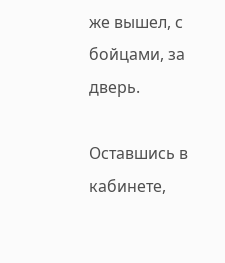же вышел, с бойцами, за дверь.

Оставшись в кабинете,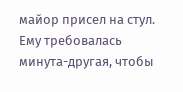майор присел на стул. Ему требовалась минута-другая, чтобы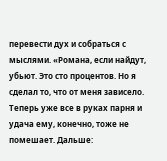перевести дух и собраться с мыслями. «Романа, если найдут, убьют. Это сто процентов. Но я сделал то, что от меня зависело. Теперь уже все в руках парня и удача ему, конечно, тоже не помешает. Дальше: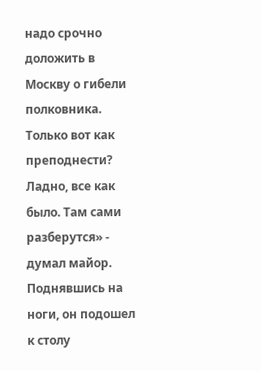надо срочно доложить в Москву о гибели полковника. Только вот как преподнести? Ладно, все как было. Там сами разберутся» - думал майор. Поднявшись на ноги, он подошел к столу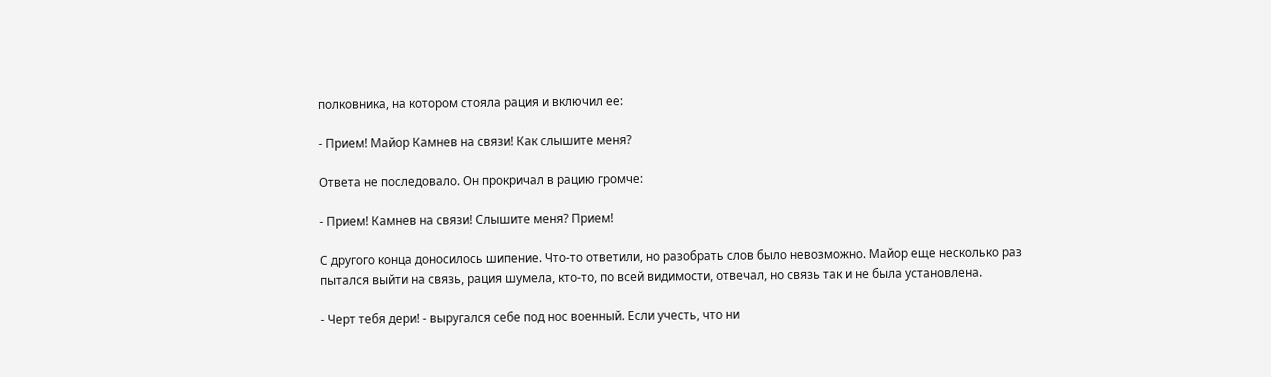полковника, на котором стояла рация и включил ее:

- Прием! Майор Камнев на связи! Как слышите меня?

Ответа не последовало. Он прокричал в рацию громче:

- Прием! Камнев на связи! Слышите меня? Прием!

С другого конца доносилось шипение. Что-то ответили, но разобрать слов было невозможно. Майор еще несколько раз пытался выйти на связь, рация шумела, кто-то, по всей видимости, отвечал, но связь так и не была установлена.

- Черт тебя дери! - выругался себе под нос военный. Если учесть, что ни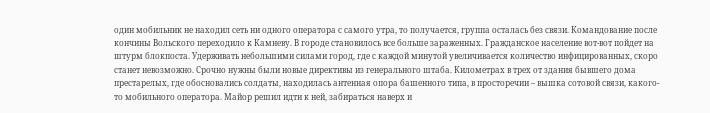один мобильник не находил сеть ни одного оператора с самого утра, то получается, группа осталась без связи. Командование после кончины Вольского переходило к Камневу. В городе становилось все больше зараженных. Гражданское население вот-вот пойдет на штурм блокпоста. Удерживать небольшими силами город, где с каждой минутой увеличивается количество инфицированных, скоро станет невозможно. Срочно нужны были новые директивы из генерального штаба. Километрах в трех от здания бывшего дома престарелых, где обосновались солдаты, находилась антенная опора башенного типа, в просторечии – вышка сотовой связи, какого-то мобильного оператора. Майор решил идти к ней, забираться наверх и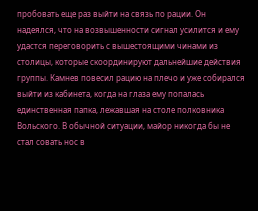пробовать еще раз выйти на связь по рации. Он надеялся, что на возвышенности сигнал усилится и ему удастся переговорить с вышестоящими чинами из столицы, которые скоординируют дальнейшие действия группы. Камнев повесил рацию на плечо и уже собирался выйти из кабинета, когда на глаза ему попалась единственная папка, лежавшая на столе полковника Вольского. В обычной ситуации, майор никогда бы не стал совать нос в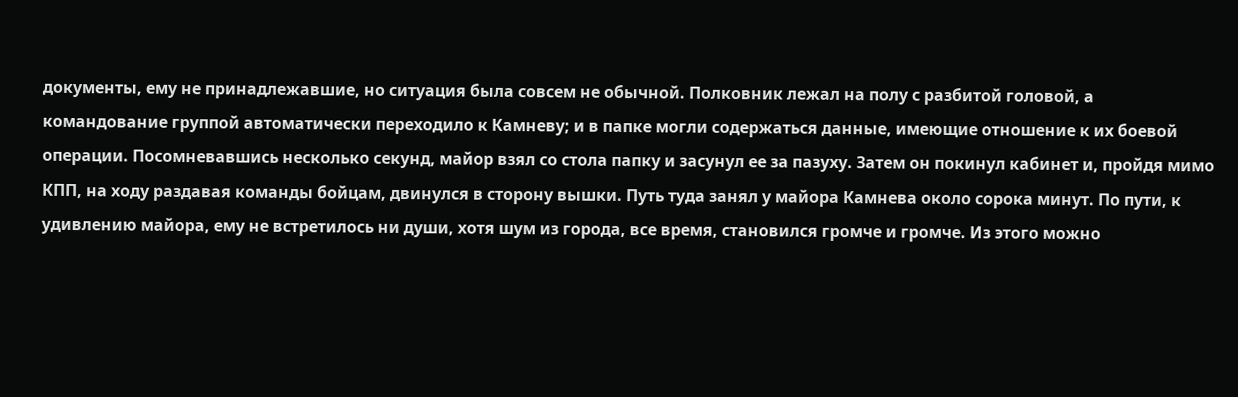документы, ему не принадлежавшие, но ситуация была совсем не обычной. Полковник лежал на полу с разбитой головой, а командование группой автоматически переходило к Камневу; и в папке могли содержаться данные, имеющие отношение к их боевой операции. Посомневавшись несколько секунд, майор взял со стола папку и засунул ее за пазуху. Затем он покинул кабинет и, пройдя мимо КПП, на ходу раздавая команды бойцам, двинулся в сторону вышки. Путь туда занял у майора Камнева около сорока минут. По пути, к удивлению майора, ему не встретилось ни души, хотя шум из города, все время, становился громче и громче. Из этого можно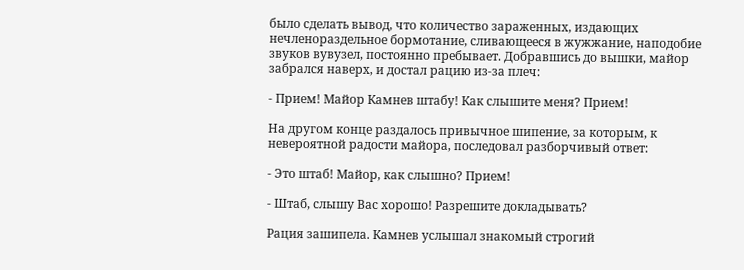было сделать вывод, что количество зараженных, издающих нечленораздельное бормотание, сливающееся в жужжание, наподобие звуков вувузел, постоянно пребывает. Добравшись до вышки, майор забрался наверх, и достал рацию из-за плеч:

- Прием! Майор Камнев штабу! Как слышите меня? Прием!

На другом конце раздалось привычное шипение, за которым, к невероятной радости майора, последовал разборчивый ответ:

- Это штаб! Майор, как слышно? Прием!

- Штаб, слышу Вас хорошо! Разрешите докладывать?

Рация зашипела. Камнев услышал знакомый строгий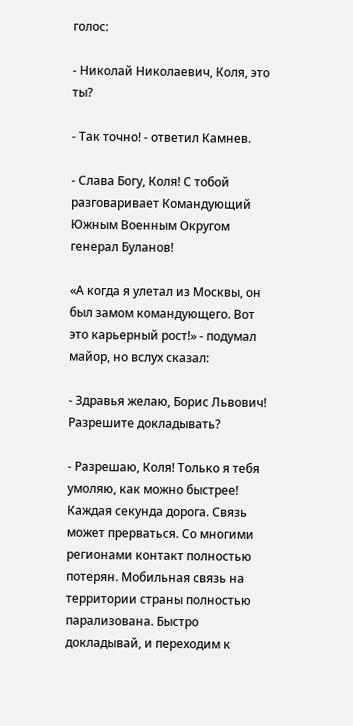голос:

- Николай Николаевич, Коля, это ты?

- Так точно! - ответил Камнев.

- Слава Богу, Коля! С тобой разговаривает Командующий Южным Военным Округом генерал Буланов!

«А когда я улетал из Москвы, он был замом командующего. Вот это карьерный рост!» - подумал майор, но вслух сказал:

- Здравья желаю, Борис Львович! Разрешите докладывать?

- Разрешаю, Коля! Только я тебя умоляю, как можно быстрее! Каждая секунда дорога. Связь может прерваться. Со многими регионами контакт полностью потерян. Мобильная связь на территории страны полностью парализована. Быстро докладывай, и переходим к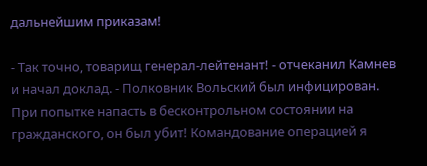дальнейшим приказам!

- Так точно, товарищ генерал-лейтенант! - отчеканил Камнев и начал доклад. - Полковник Вольский был инфицирован. При попытке напасть в бесконтрольном состоянии на гражданского, он был убит! Командование операцией я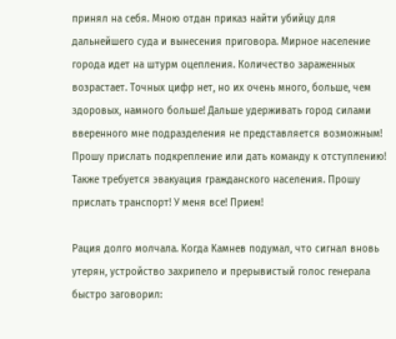принял на себя. Мною отдан приказ найти убийцу для дальнейшего суда и вынесения приговора. Мирное население города идет на штурм оцепления. Количество зараженных возрастает. Точных цифр нет, но их очень много, больше, чем здоровых, намного больше! Дальше удерживать город силами вверенного мне подразделения не представляется возможным! Прошу прислать подкрепление или дать команду к отступлению! Также требуется эвакуация гражданского населения. Прошу прислать транспорт! У меня все! Прием!

Рация долго молчала. Когда Камнев подумал, что сигнал вновь утерян, устройство захрипело и прерывистый голос генерала быстро заговорил: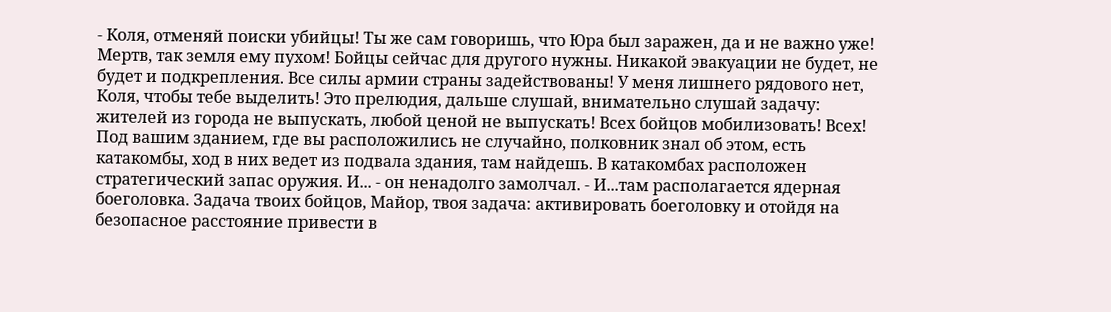- Коля, отменяй поиски убийцы! Ты же сам говоришь, что Юра был заражен, да и не важно уже! Мертв, так земля ему пухом! Бойцы сейчас для другого нужны. Никакой эвакуации не будет, не будет и подкрепления. Все силы армии страны задействованы! У меня лишнего рядового нет, Коля, чтобы тебе выделить! Это прелюдия, дальше слушай, внимательно слушай задачу: жителей из города не выпускать, любой ценой не выпускать! Всех бойцов мобилизовать! Всех! Под вашим зданием, где вы расположились не случайно, полковник знал об этом, есть катакомбы, ход в них ведет из подвала здания, там найдешь. В катакомбах расположен стратегический запас оружия. И... - он ненадолго замолчал. - И...там располагается ядерная боеголовка. Задача твоих бойцов, Майор, твоя задача: активировать боеголовку и отойдя на безопасное расстояние привести в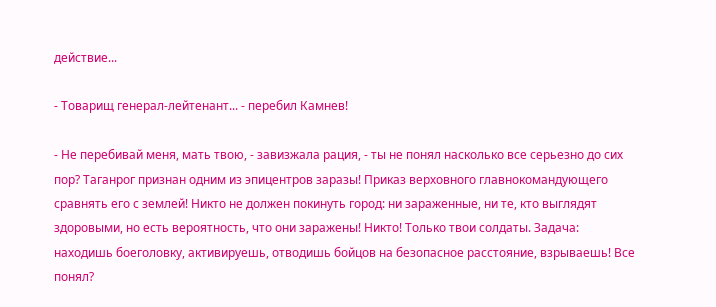действие...

- Товарищ генерал-лейтенант... - перебил Камнев!

- Не перебивай меня, мать твою, - завизжала рация, - ты не понял насколько все серьезно до сих пор? Таганрог признан одним из эпицентров заразы! Приказ верховного главнокомандующего сравнять его с землей! Никто не должен покинуть город: ни зараженные, ни те, кто выглядят здоровыми, но есть вероятность, что они заражены! Никто! Только твои солдаты. Задача: находишь боеголовку, активируешь, отводишь бойцов на безопасное расстояние, взрываешь! Все понял?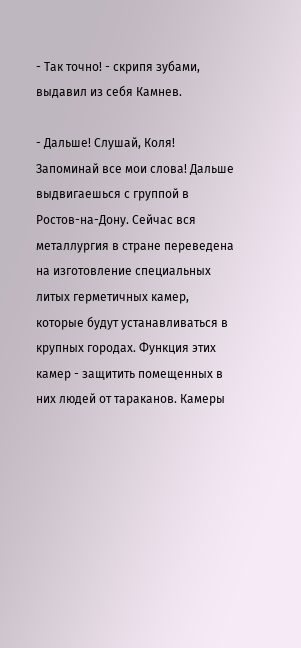- Так точно! - скрипя зубами, выдавил из себя Камнев.

- Дальше! Слушай, Коля! Запоминай все мои слова! Дальше выдвигаешься с группой в Ростов-на-Дону. Сейчас вся металлургия в стране переведена на изготовление специальных литых герметичных камер, которые будут устанавливаться в крупных городах. Функция этих камер - защитить помещенных в них людей от тараканов. Камеры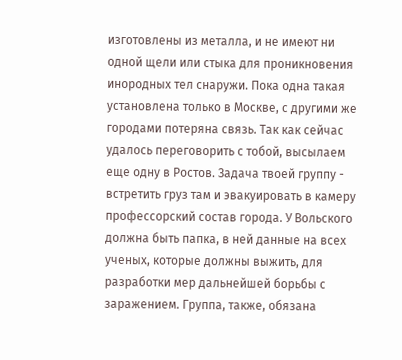изготовлены из металла, и не имеют ни одной щели или стыка для проникновения инородных тел снаружи. Пока одна такая установлена только в Москве, с другими же городами потеряна связь. Так как сейчас удалось переговорить с тобой, высылаем еще одну в Ростов. Задача твоей группу - встретить груз там и эвакуировать в камеру профессорский состав города. У Вольского должна быть папка, в ней данные на всех ученых, которые должны выжить, для разработки мер дальнейшей борьбы с заражением. Группа, также, обязана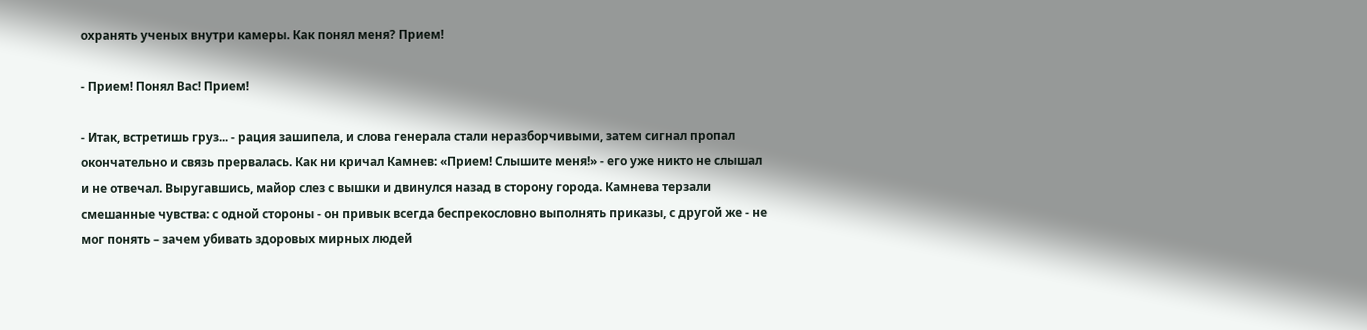охранять ученых внутри камеры. Как понял меня? Прием!

- Прием! Понял Вас! Прием!

- Итак, встретишь груз... - рация зашипела, и слова генерала стали неразборчивыми, затем сигнал пропал окончательно и связь прервалась. Как ни кричал Камнев: «Прием! Слышите меня!» - его уже никто не слышал и не отвечал. Выругавшись, майор слез с вышки и двинулся назад в сторону города. Камнева терзали смешанные чувства: с одной стороны - он привык всегда беспрекословно выполнять приказы, с другой же - не мог понять – зачем убивать здоровых мирных людей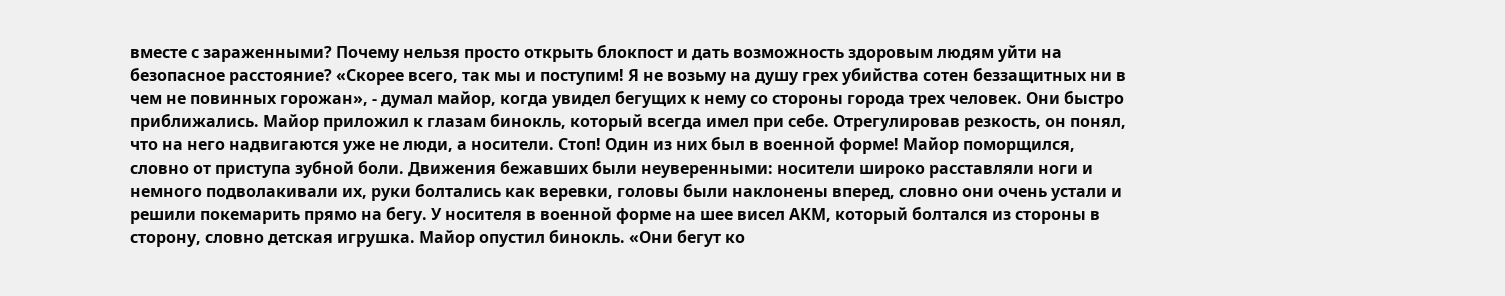вместе с зараженными? Почему нельзя просто открыть блокпост и дать возможность здоровым людям уйти на безопасное расстояние? «Скорее всего, так мы и поступим! Я не возьму на душу грех убийства сотен беззащитных ни в чем не повинных горожан», - думал майор, когда увидел бегущих к нему со стороны города трех человек. Они быстро приближались. Майор приложил к глазам бинокль, который всегда имел при себе. Отрегулировав резкость, он понял, что на него надвигаются уже не люди, а носители. Стоп! Один из них был в военной форме! Майор поморщился, словно от приступа зубной боли. Движения бежавших были неуверенными: носители широко расставляли ноги и немного подволакивали их, руки болтались как веревки, головы были наклонены вперед, словно они очень устали и решили покемарить прямо на бегу. У носителя в военной форме на шее висел АКМ, который болтался из стороны в сторону, словно детская игрушка. Майор опустил бинокль. «Они бегут ко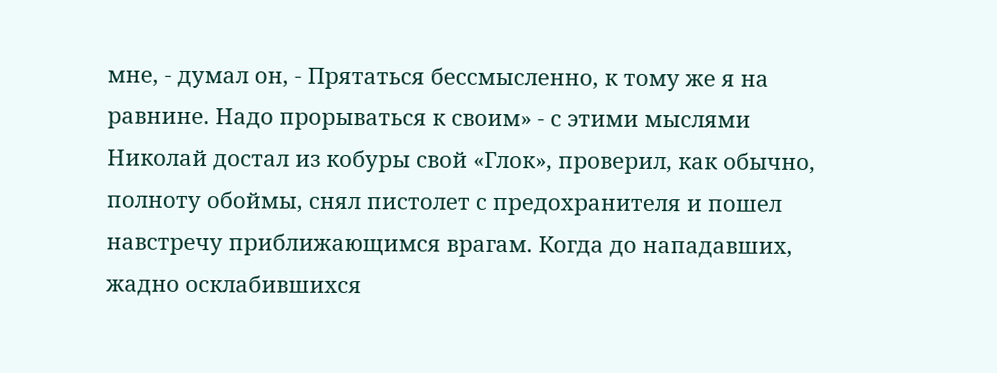мне, - думал он, - Прятаться бессмысленно, к тому же я на равнине. Надо прорываться к своим» - с этими мыслями Николай достал из кобуры свой «Глок», проверил, как обычно, полноту обоймы, снял пистолет с предохранителя и пошел навстречу приближающимся врагам. Когда до нападавших, жадно осклабившихся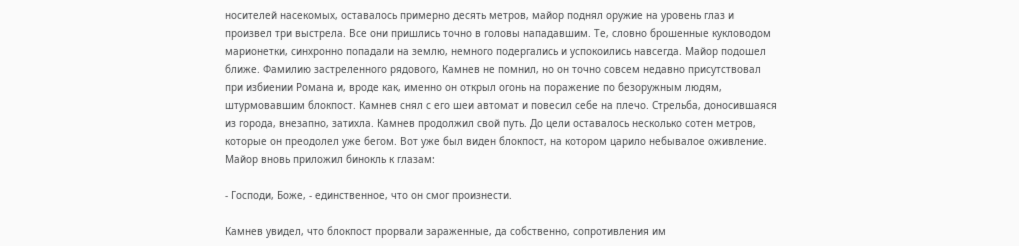носителей насекомых, оставалось примерно десять метров, майор поднял оружие на уровень глаз и произвел три выстрела. Все они пришлись точно в головы нападавшим. Те, словно брошенные кукловодом марионетки, синхронно попадали на землю, немного подергались и успокоились навсегда. Майор подошел ближе. Фамилию застреленного рядового, Камнев не помнил, но он точно совсем недавно присутствовал при избиении Романа и, вроде как, именно он открыл огонь на поражение по безоружным людям, штурмовавшим блокпост. Камнев снял с его шеи автомат и повесил себе на плечо. Стрельба, доносившаяся из города, внезапно, затихла. Камнев продолжил свой путь. До цели оставалось несколько сотен метров, которые он преодолел уже бегом. Вот уже был виден блокпост, на котором царило небывалое оживление. Майор вновь приложил бинокль к глазам:

- Господи, Боже, - единственное, что он смог произнести.

Камнев увидел, что блокпост прорвали зараженные, да собственно, сопротивления им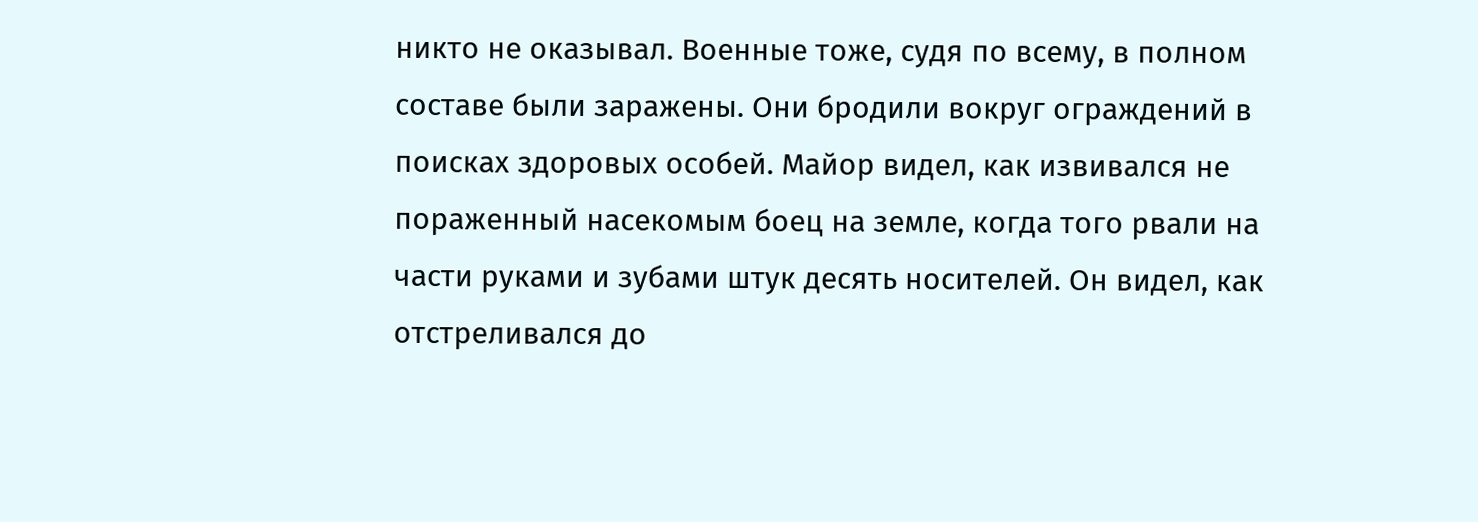никто не оказывал. Военные тоже, судя по всему, в полном составе были заражены. Они бродили вокруг ограждений в поисках здоровых особей. Майор видел, как извивался не пораженный насекомым боец на земле, когда того рвали на части руками и зубами штук десять носителей. Он видел, как отстреливался до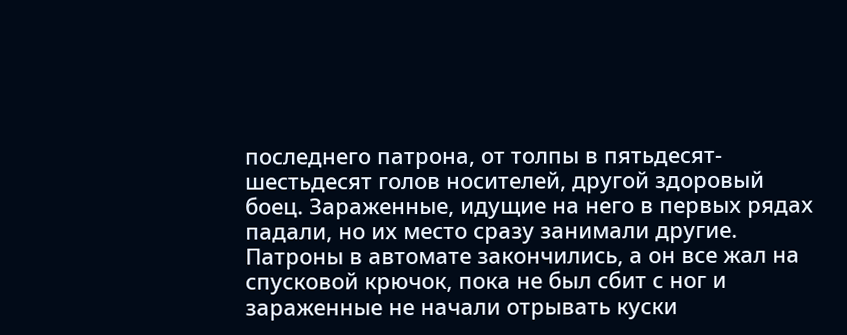последнего патрона, от толпы в пятьдесят-шестьдесят голов носителей, другой здоровый боец. Зараженные, идущие на него в первых рядах падали, но их место сразу занимали другие. Патроны в автомате закончились, а он все жал на спусковой крючок, пока не был сбит с ног и зараженные не начали отрывать куски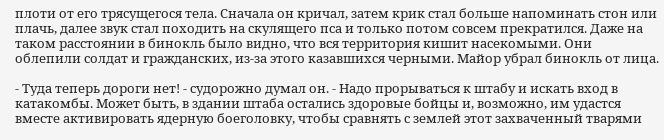плоти от его трясущегося тела. Сначала он кричал, затем крик стал больше напоминать стон или плачь, далее звук стал походить на скулящего пса и только потом совсем прекратился. Даже на таком расстоянии в бинокль было видно, что вся территория кишит насекомыми. Они облепили солдат и гражданских, из-за этого казавшихся черными. Майор убрал бинокль от лица.

- Туда теперь дороги нет! - судорожно думал он. - Надо прорываться к штабу и искать вход в катакомбы. Может быть, в здании штаба остались здоровые бойцы и, возможно, им удастся вместе активировать ядерную боеголовку, чтобы сравнять с землей этот захваченный тварями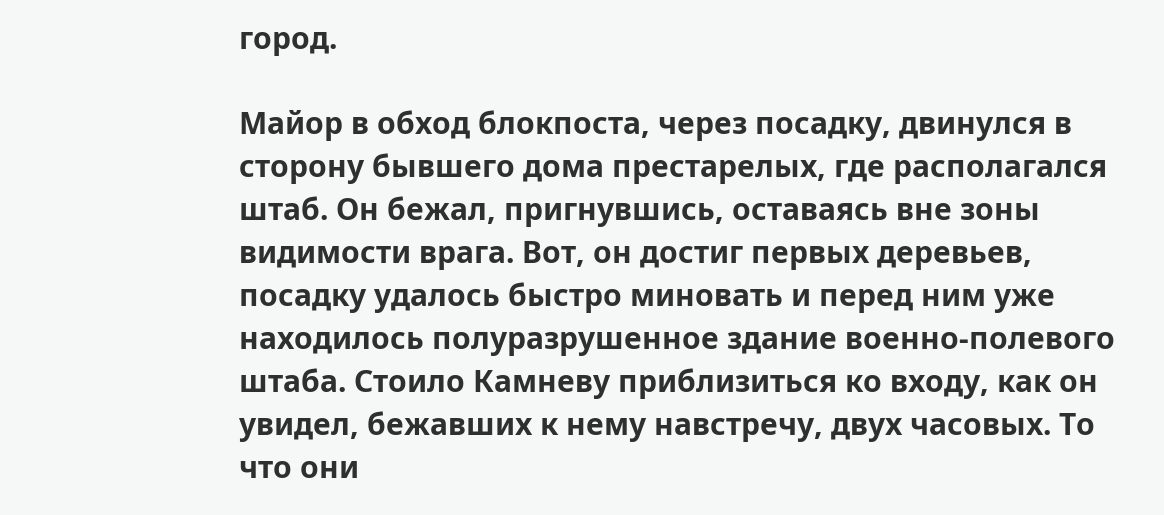город.

Майор в обход блокпоста, через посадку, двинулся в сторону бывшего дома престарелых, где располагался штаб. Он бежал, пригнувшись, оставаясь вне зоны видимости врага. Вот, он достиг первых деревьев, посадку удалось быстро миновать и перед ним уже находилось полуразрушенное здание военно-полевого штаба. Стоило Камневу приблизиться ко входу, как он увидел, бежавших к нему навстречу, двух часовых. То что они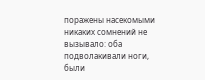поражены насекомыми никаких сомнений не вызывало: оба подволакивали ноги, были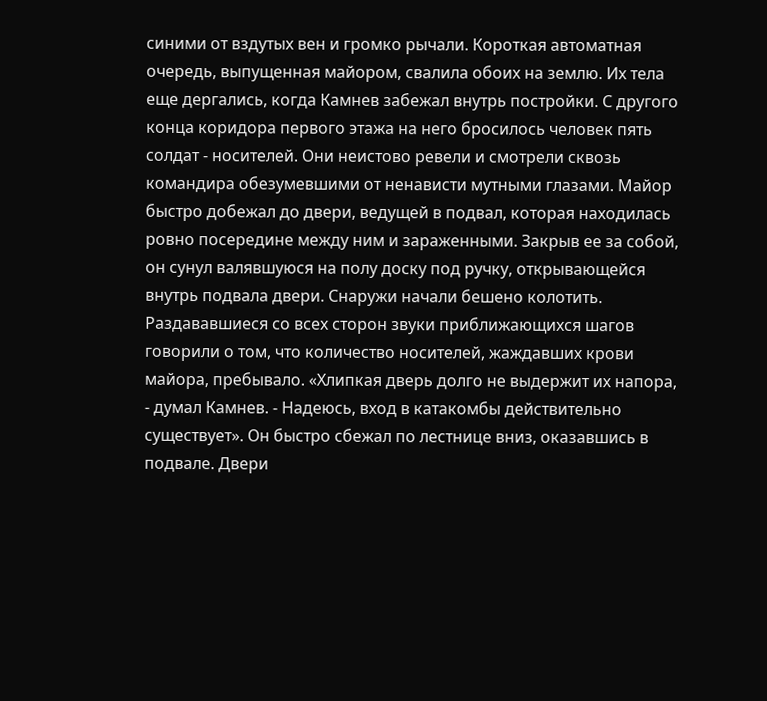синими от вздутых вен и громко рычали. Короткая автоматная очередь, выпущенная майором, свалила обоих на землю. Их тела еще дергались, когда Камнев забежал внутрь постройки. С другого конца коридора первого этажа на него бросилось человек пять солдат - носителей. Они неистово ревели и смотрели сквозь командира обезумевшими от ненависти мутными глазами. Майор быстро добежал до двери, ведущей в подвал, которая находилась ровно посередине между ним и зараженными. Закрыв ее за собой, он сунул валявшуюся на полу доску под ручку, открывающейся внутрь подвала двери. Снаружи начали бешено колотить. Раздававшиеся со всех сторон звуки приближающихся шагов говорили о том, что количество носителей, жаждавших крови майора, пребывало. «Хлипкая дверь долго не выдержит их напора, - думал Камнев. - Надеюсь, вход в катакомбы действительно существует». Он быстро сбежал по лестнице вниз, оказавшись в подвале. Двери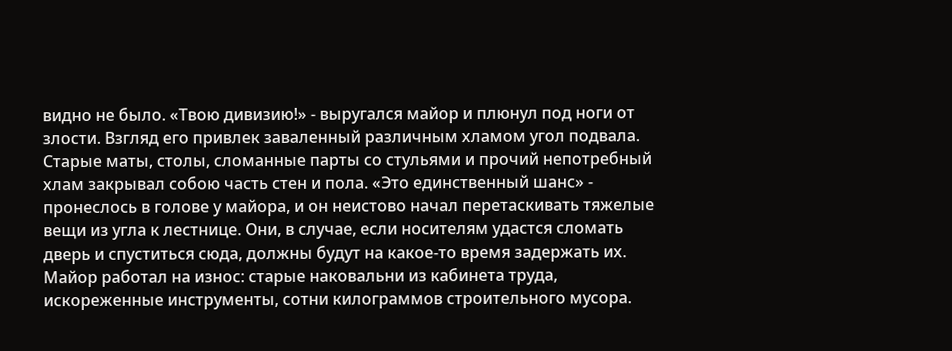видно не было. «Твою дивизию!» - выругался майор и плюнул под ноги от злости. Взгляд его привлек заваленный различным хламом угол подвала. Старые маты, столы, сломанные парты со стульями и прочий непотребный хлам закрывал собою часть стен и пола. «Это единственный шанс» - пронеслось в голове у майора, и он неистово начал перетаскивать тяжелые вещи из угла к лестнице. Они, в случае, если носителям удастся сломать дверь и спуститься сюда, должны будут на какое-то время задержать их. Майор работал на износ: старые наковальни из кабинета труда, искореженные инструменты, сотни килограммов строительного мусора.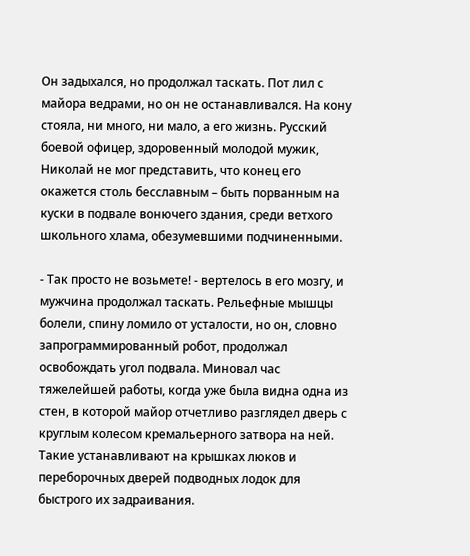Он задыхался, но продолжал таскать. Пот лил с майора ведрами, но он не останавливался. На кону стояла, ни много, ни мало, а его жизнь. Русский боевой офицер, здоровенный молодой мужик, Николай не мог представить, что конец его окажется столь бесславным – быть порванным на куски в подвале вонючего здания, среди ветхого школьного хлама, обезумевшими подчиненными.

- Так просто не возьмете! - вертелось в его мозгу, и мужчина продолжал таскать. Рельефные мышцы болели, спину ломило от усталости, но он, словно запрограммированный робот, продолжал освобождать угол подвала. Миновал час тяжелейшей работы, когда уже была видна одна из стен, в которой майор отчетливо разглядел дверь с круглым колесом кремальерного затвора на ней. Такие устанавливают на крышках люков и переборочных дверей подводных лодок для быстрого их задраивания.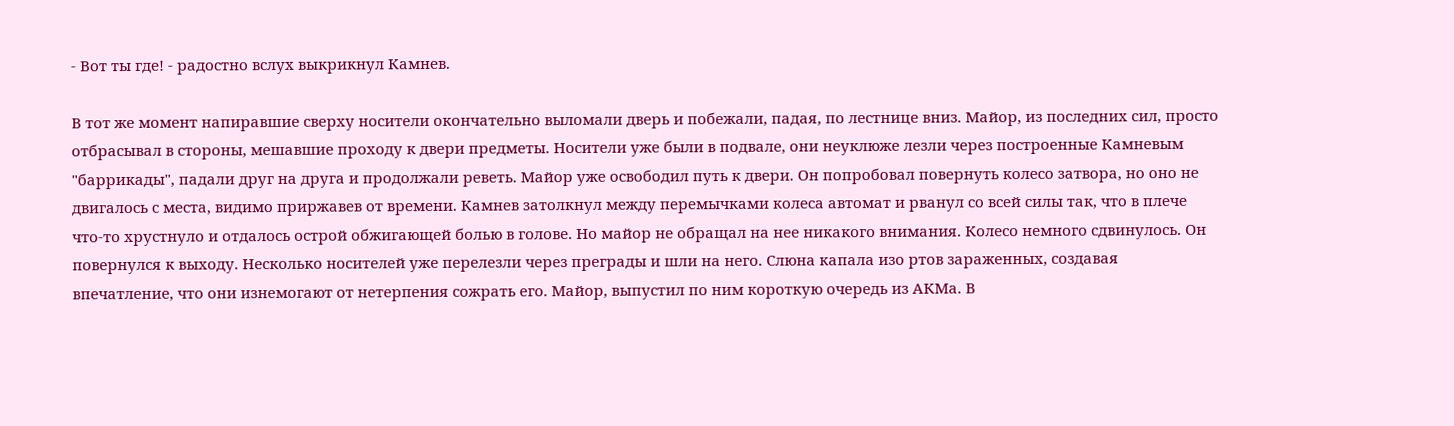- Вот ты где! - радостно вслух выкрикнул Камнев.

В тот же момент напиравшие сверху носители окончательно выломали дверь и побежали, падая, по лестнице вниз. Майор, из последних сил, просто отбрасывал в стороны, мешавшие проходу к двери предметы. Носители уже были в подвале, они неуклюже лезли через построенные Камневым "баррикады", падали друг на друга и продолжали реветь. Майор уже освободил путь к двери. Он попробовал повернуть колесо затвора, но оно не двигалось с места, видимо приржавев от времени. Камнев затолкнул между перемычками колеса автомат и рванул со всей силы так, что в плече что-то хрустнуло и отдалось острой обжигающей болью в голове. Но майор не обращал на нее никакого внимания. Колесо немного сдвинулось. Он повернулся к выходу. Несколько носителей уже перелезли через преграды и шли на него. Слюна капала изо ртов зараженных, создавая впечатление, что они изнемогают от нетерпения сожрать его. Майор, выпустил по ним короткую очередь из АКМа. В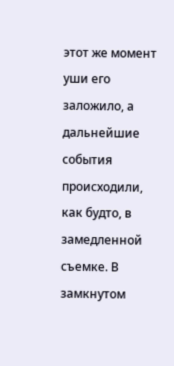этот же момент уши его заложило, а дальнейшие события происходили, как будто, в замедленной съемке. В замкнутом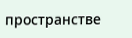пространстве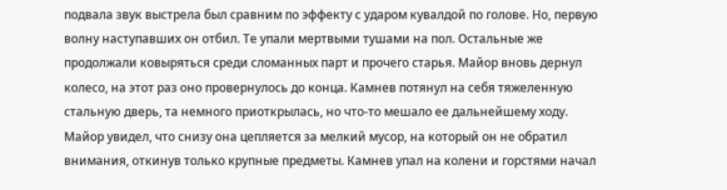подвала звук выстрела был сравним по эффекту с ударом кувалдой по голове. Но, первую волну наступавших он отбил. Те упали мертвыми тушами на пол. Остальные же продолжали ковыряться среди сломанных парт и прочего старья. Майор вновь дернул колесо, на этот раз оно провернулось до конца. Камнев потянул на себя тяжеленную стальную дверь, та немного приоткрылась, но что-то мешало ее дальнейшему ходу. Майор увидел, что снизу она цепляется за мелкий мусор, на который он не обратил внимания, откинув только крупные предметы. Камнев упал на колени и горстями начал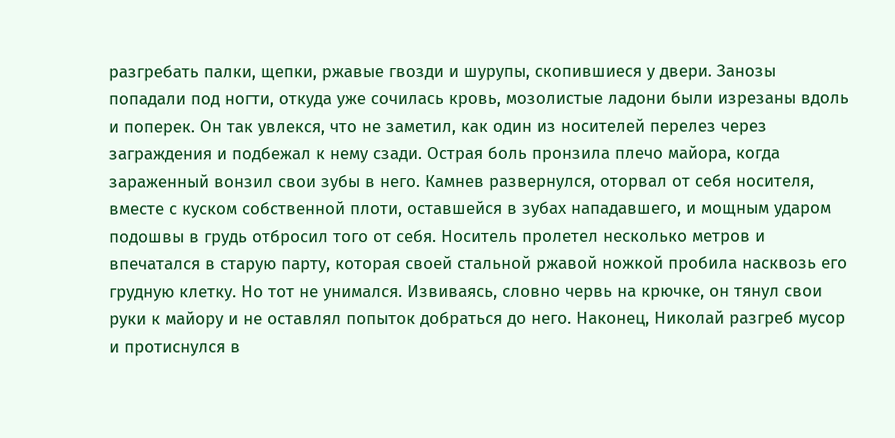разгребать палки, щепки, ржавые гвозди и шурупы, скопившиеся у двери. Занозы попадали под ногти, откуда уже сочилась кровь, мозолистые ладони были изрезаны вдоль и поперек. Он так увлекся, что не заметил, как один из носителей перелез через заграждения и подбежал к нему сзади. Острая боль пронзила плечо майора, когда зараженный вонзил свои зубы в него. Камнев развернулся, оторвал от себя носителя, вместе с куском собственной плоти, оставшейся в зубах нападавшего, и мощным ударом подошвы в грудь отбросил того от себя. Носитель пролетел несколько метров и впечатался в старую парту, которая своей стальной ржавой ножкой пробила насквозь его грудную клетку. Но тот не унимался. Извиваясь, словно червь на крючке, он тянул свои руки к майору и не оставлял попыток добраться до него. Наконец, Николай разгреб мусор и протиснулся в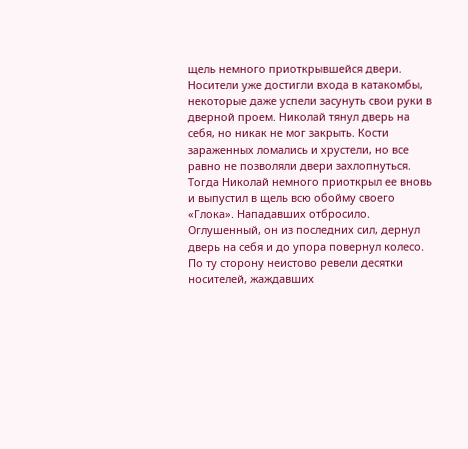щель немного приоткрывшейся двери. Носители уже достигли входа в катакомбы, некоторые даже успели засунуть свои руки в дверной проем. Николай тянул дверь на себя, но никак не мог закрыть. Кости зараженных ломались и хрустели, но все равно не позволяли двери захлопнуться. Тогда Николай немного приоткрыл ее вновь и выпустил в щель всю обойму своего «Глока». Нападавших отбросило. Оглушенный, он из последних сил, дернул дверь на себя и до упора повернул колесо. По ту сторону неистово ревели десятки носителей, жаждавших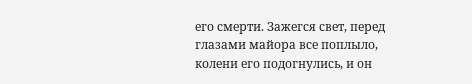его смерти. Зажегся свет, перед глазами майора все поплыло, колени его подогнулись, и он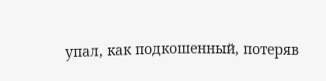упал, как подкошенный, потеряв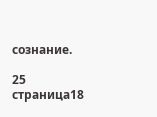сознание.

25 страница18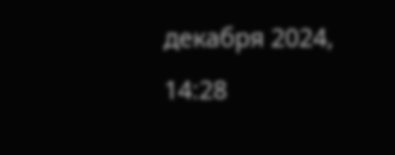декабря 2024, 14:28